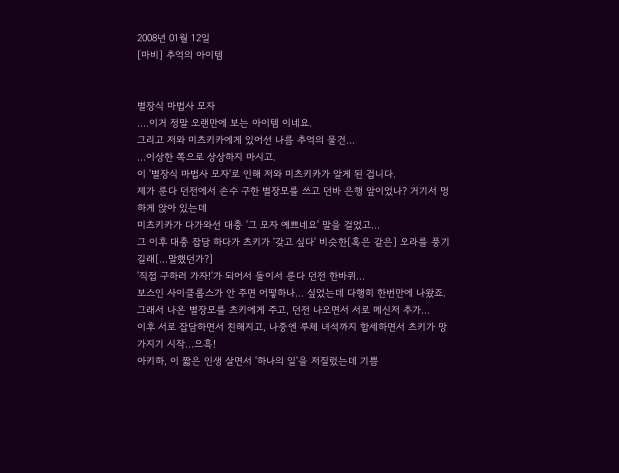2008년 01월 12일
[마비] 추억의 아이템


별장식 마법사 모자
....이거 정말 오랜만에 보는 아이템 이네요.
그리고 저와 미츠키카에게 있어선 나름 추억의 물건...
...이상한 쪽으로 상상하지 마시고.
이 '별장식 마법사 모자'로 인해 저와 미츠키카가 알게 된 겁니다.
제가 룬다 던전에서 손수 구한 별장모를 쓰고 던바 은행 앞이었나? 거기서 멍하게 앉아 있는데
미츠키카가 다가와선 대충 '그 모자 예쁘네요' 말을 걸었고...
그 이후 대충 잡담 하다가 츠키가 '갖고 싶다' 비슷한[혹은 같은] 오라를 풍기길래[...말했던가?]
'직접 구하러 가자!'가 되어서 둘이서 룬다 던전 한바퀴...
보스인 사이클롭스가 안 주면 어떻하나... 싶었는데 다행히 한번만에 나왔죠.
그래서 나온 별장모를 츠키에게 주고, 던전 나오면서 서로 메신저 추가...
이후 서로 잡담하면서 친해지고, 나중엔 루체 녀석까지 합세하면서 츠키가 망가지기 시작...으흑!
아키하, 이 짧은 인생 살면서 '하나의 일'을 저질렀는데 기쁨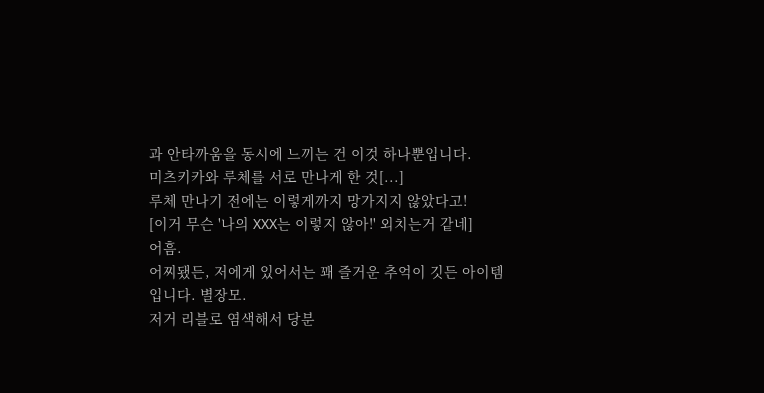과 안타까움을 동시에 느끼는 건 이것 하나뿐입니다.
미츠키카와 루체를 서로 만나게 한 것[...]
루체 만나기 전에는 이렇게까지 망가지지 않았다고!
[이거 무슨 '나의 XXX는 이렇지 않아!' 외치는거 같네]
어흠.
어찌됐든, 저에게 있어서는 꽤 즐거운 추억이 깃든 아이템입니다. 별장모.
저거 리블로 염색해서 당분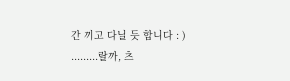간 끼고 다닐 듯 합니다 : )
.........랄까, 츠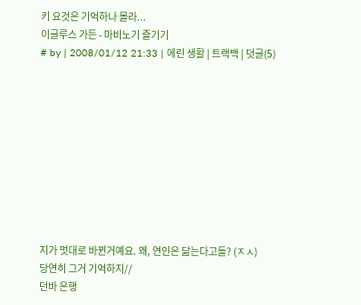키 요것은 기억하나 몰라...
이글루스 가든 - 마비노기 즐기기
# by | 2008/01/12 21:33 | 에린 생활 | 트랙백 | 덧글(5)










지가 멋대로 바뀐거예요. 왜, 연인은 닮는다고들? (ㅈㅅ)
당연히 그거 기억하지//
던바 은행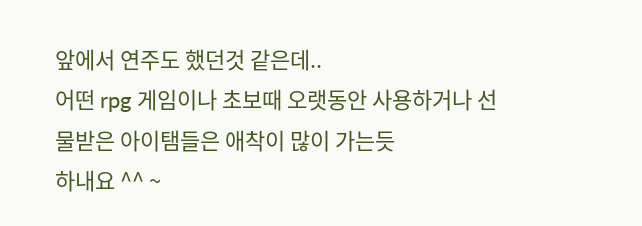앞에서 연주도 했던것 같은데..
어떤 rpg 게임이나 초보때 오랫동안 사용하거나 선물받은 아이탬들은 애착이 많이 가는듯
하내요 ^^ ~